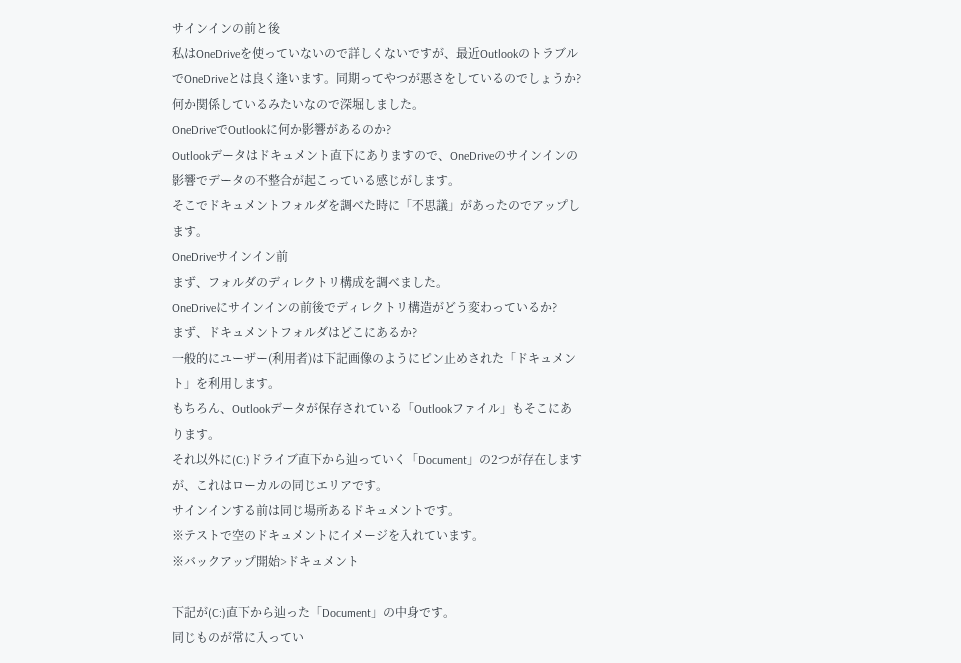サインインの前と後
私はOneDriveを使っていないので詳しくないですが、最近OutlookのトラブルでOneDriveとは良く逢います。同期ってやつが悪さをしているのでしょうか?
何か関係しているみたいなので深堀しました。
OneDriveでOutlookに何か影響があるのか?
Outlookデータはドキュメント直下にありますので、OneDriveのサインインの影響でデータの不整合が起こっている感じがします。
そこでドキュメントフォルダを調べた時に「不思議」があったのでアップします。
OneDriveサインイン前
まず、フォルダのディレクトリ構成を調べました。
OneDriveにサインインの前後でディレクトリ構造がどう変わっているか?
まず、ドキュメントフォルダはどこにあるか?
一般的にユーザー(利用者)は下記画像のようにピン止めされた「ドキュメント」を利用します。
もちろん、Outlookデータが保存されている「Outlookファイル」もそこにあります。
それ以外に(C:)ドライブ直下から辿っていく「Document」の2つが存在しますが、これはローカルの同じエリアです。
サインインする前は同じ場所あるドキュメントです。
※テストで空のドキュメントにイメージを入れています。
※バックアップ開始>ドキュメント

下記が(C:)直下から辿った「Document」の中身です。
同じものが常に入ってい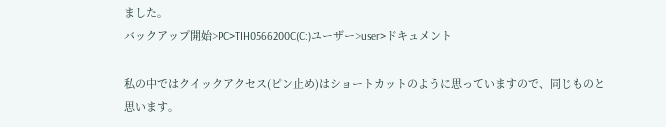ました。
バックアップ開始>PC>TIH0566200C(C:)ユーザー>user>ドキュメント

私の中ではクイックアクセス(ピン止め)はショートカットのように思っていますので、同じものと思います。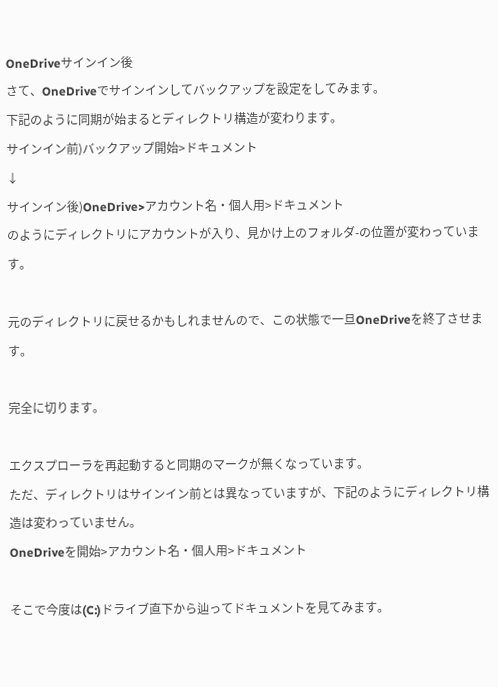OneDriveサインイン後
さて、OneDriveでサインインしてバックアップを設定をしてみます。
下記のように同期が始まるとディレクトリ構造が変わります。
サインイン前)バックアップ開始>ドキュメント
↓
サインイン後)OneDrive>アカウント名・個人用>ドキュメント
のようにディレクトリにアカウントが入り、見かけ上のフォルダ-の位置が変わっています。

元のディレクトリに戻せるかもしれませんので、この状態で一旦OneDriveを終了させます。

完全に切ります。

エクスプローラを再起動すると同期のマークが無くなっています。
ただ、ディレクトリはサインイン前とは異なっていますが、下記のようにディレクトリ構造は変わっていません。
OneDriveを開始>アカウント名・個人用>ドキュメント

そこで今度は(C:)ドライブ直下から辿ってドキュメントを見てみます。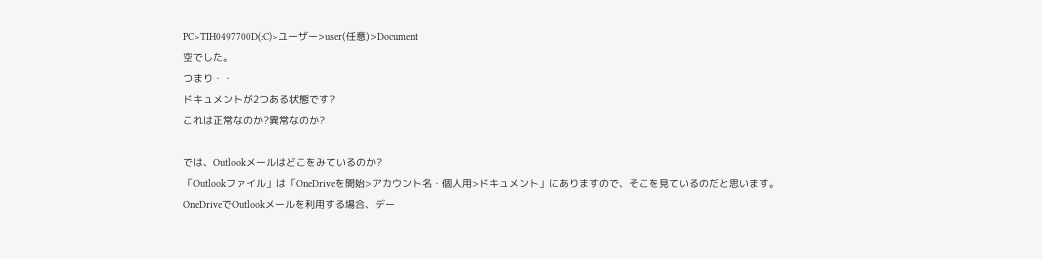PC>TIH0497700D(:C)>ユーザー>user(任意)>Document
空でした。
つまり・・
ドキュメントが2つある状態です?
これは正常なのか?異常なのか?

では、Outlookメールはどこをみているのか?
「Outlookファイル」は「OneDriveを開始>アカウント名・個人用>ドキュメント」にありますので、そこを見ているのだと思います。
OneDriveでOutlookメールを利用する場合、デー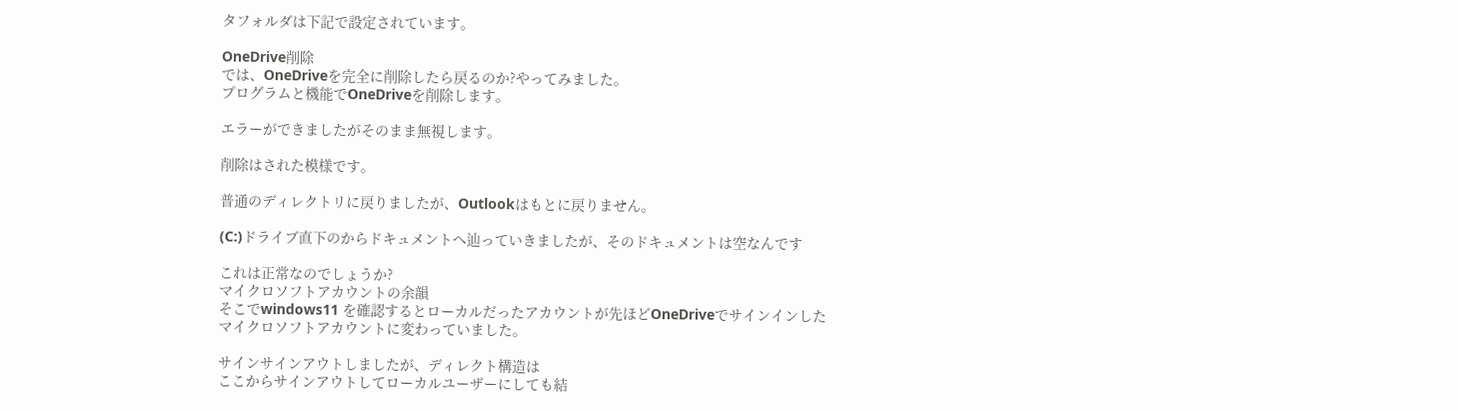タフォルダは下記で設定されています。

OneDrive削除
では、OneDriveを完全に削除したら戻るのか?やってみました。
プログラムと機能でOneDriveを削除します。

エラーができましたがそのまま無視します。

削除はされた模様です。

普通のディレクトリに戻りましたが、Outlookはもとに戻りません。

(C:)ドライブ直下のからドキュメントへ辿っていきましたが、そのドキュメントは空なんです

これは正常なのでしょうか?
マイクロソフトアカウントの余韻
そこでwindows11 を確認するとローカルだったアカウントが先ほどOneDriveでサインインしたマイクロソフトアカウントに変わっていました。

サインサインアウトしましたが、ディレクト構造は
ここからサインアウトしてローカルユーザーにしても結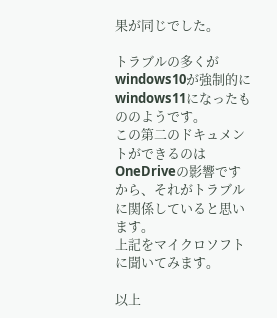果が同じでした。

トラブルの多くがwindows10が強制的にwindows11になったもののようです。
この第二のドキュメントができるのはOneDriveの影響ですから、それがトラブルに関係していると思います。
上記をマイクロソフトに聞いてみます。

以上